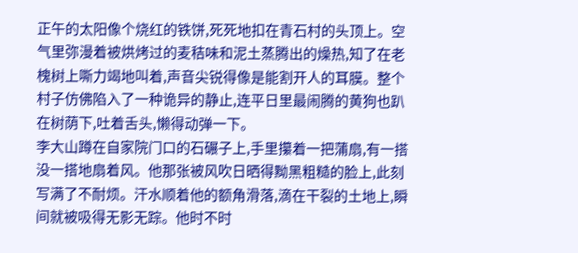正午的太阳像个烧红的铁饼,死死地扣在青石村的头顶上。空气里弥漫着被烘烤过的麦秸味和泥土蒸腾出的燥热,知了在老槐树上嘶力竭地叫着,声音尖锐得像是能割开人的耳膜。整个村子仿佛陷入了一种诡异的静止,连平日里最闹腾的黄狗也趴在树荫下,吐着舌头,懒得动弹一下。
李大山蹲在自家院门口的石碾子上,手里攥着一把蒲扇,有一搭没一搭地扇着风。他那张被风吹日晒得黝黑粗糙的脸上,此刻写满了不耐烦。汗水顺着他的额角滑落,滴在干裂的土地上,瞬间就被吸得无影无踪。他时不时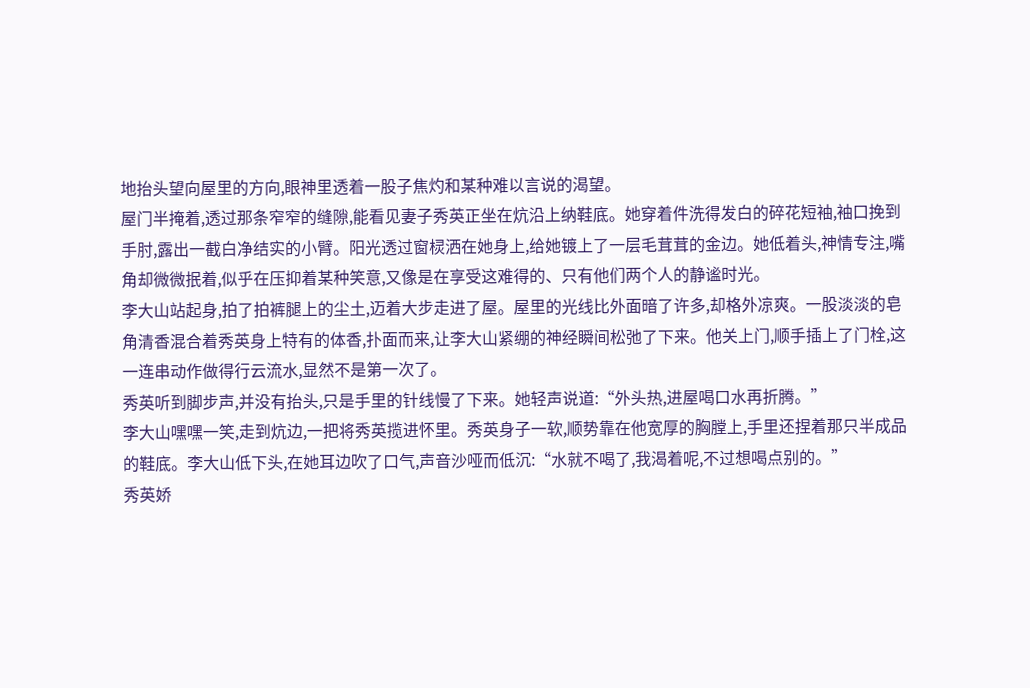地抬头望向屋里的方向,眼神里透着一股子焦灼和某种难以言说的渴望。
屋门半掩着,透过那条窄窄的缝隙,能看见妻子秀英正坐在炕沿上纳鞋底。她穿着件洗得发白的碎花短袖,袖口挽到手肘,露出一截白净结实的小臂。阳光透过窗棂洒在她身上,给她镀上了一层毛茸茸的金边。她低着头,神情专注,嘴角却微微抿着,似乎在压抑着某种笑意,又像是在享受这难得的、只有他们两个人的静谧时光。
李大山站起身,拍了拍裤腿上的尘土,迈着大步走进了屋。屋里的光线比外面暗了许多,却格外凉爽。一股淡淡的皂角清香混合着秀英身上特有的体香,扑面而来,让李大山紧绷的神经瞬间松弛了下来。他关上门,顺手插上了门栓,这一连串动作做得行云流水,显然不是第一次了。
秀英听到脚步声,并没有抬头,只是手里的针线慢了下来。她轻声说道:“外头热,进屋喝口水再折腾。”
李大山嘿嘿一笑,走到炕边,一把将秀英揽进怀里。秀英身子一软,顺势靠在他宽厚的胸膛上,手里还捏着那只半成品的鞋底。李大山低下头,在她耳边吹了口气,声音沙哑而低沉:“水就不喝了,我渴着呢,不过想喝点别的。”
秀英娇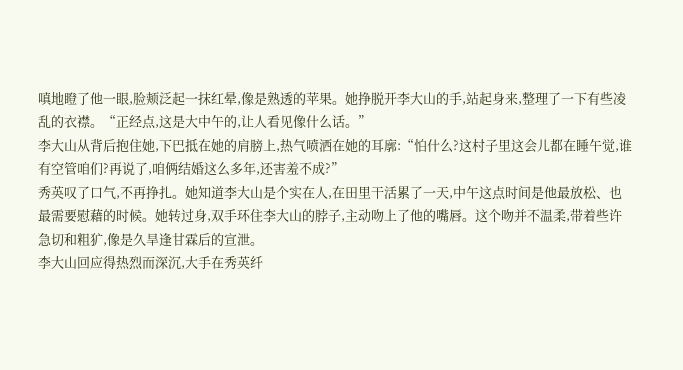嗔地瞪了他一眼,脸颊泛起一抹红晕,像是熟透的苹果。她挣脱开李大山的手,站起身来,整理了一下有些凌乱的衣襟。“正经点,这是大中午的,让人看见像什么话。”
李大山从背后抱住她,下巴抵在她的肩膀上,热气喷洒在她的耳廓:“怕什么?这村子里这会儿都在睡午觉,谁有空管咱们?再说了,咱俩结婚这么多年,还害羞不成?”
秀英叹了口气,不再挣扎。她知道李大山是个实在人,在田里干活累了一天,中午这点时间是他最放松、也最需要慰藉的时候。她转过身,双手环住李大山的脖子,主动吻上了他的嘴唇。这个吻并不温柔,带着些许急切和粗犷,像是久旱逢甘霖后的宣泄。
李大山回应得热烈而深沉,大手在秀英纤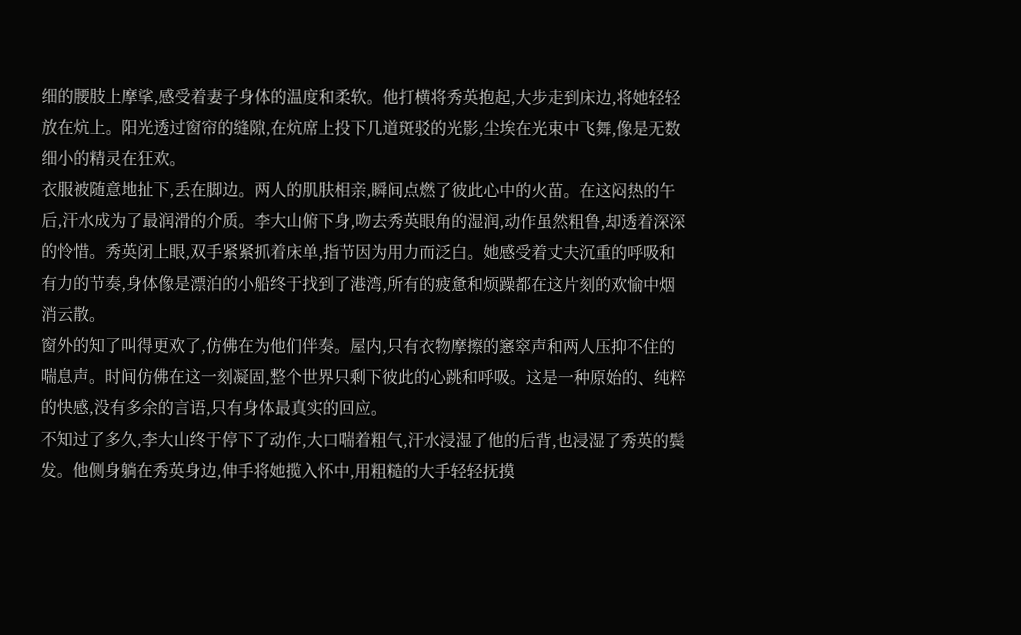细的腰肢上摩挲,感受着妻子身体的温度和柔软。他打横将秀英抱起,大步走到床边,将她轻轻放在炕上。阳光透过窗帘的缝隙,在炕席上投下几道斑驳的光影,尘埃在光束中飞舞,像是无数细小的精灵在狂欢。
衣服被随意地扯下,丢在脚边。两人的肌肤相亲,瞬间点燃了彼此心中的火苗。在这闷热的午后,汗水成为了最润滑的介质。李大山俯下身,吻去秀英眼角的湿润,动作虽然粗鲁,却透着深深的怜惜。秀英闭上眼,双手紧紧抓着床单,指节因为用力而泛白。她感受着丈夫沉重的呼吸和有力的节奏,身体像是漂泊的小船终于找到了港湾,所有的疲惫和烦躁都在这片刻的欢愉中烟消云散。
窗外的知了叫得更欢了,仿佛在为他们伴奏。屋内,只有衣物摩擦的窸窣声和两人压抑不住的喘息声。时间仿佛在这一刻凝固,整个世界只剩下彼此的心跳和呼吸。这是一种原始的、纯粹的快感,没有多余的言语,只有身体最真实的回应。
不知过了多久,李大山终于停下了动作,大口喘着粗气,汗水浸湿了他的后背,也浸湿了秀英的鬓发。他侧身躺在秀英身边,伸手将她揽入怀中,用粗糙的大手轻轻抚摸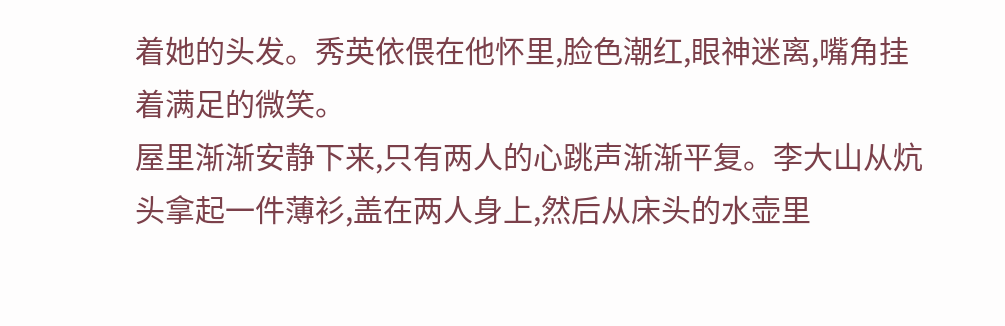着她的头发。秀英依偎在他怀里,脸色潮红,眼神迷离,嘴角挂着满足的微笑。
屋里渐渐安静下来,只有两人的心跳声渐渐平复。李大山从炕头拿起一件薄衫,盖在两人身上,然后从床头的水壶里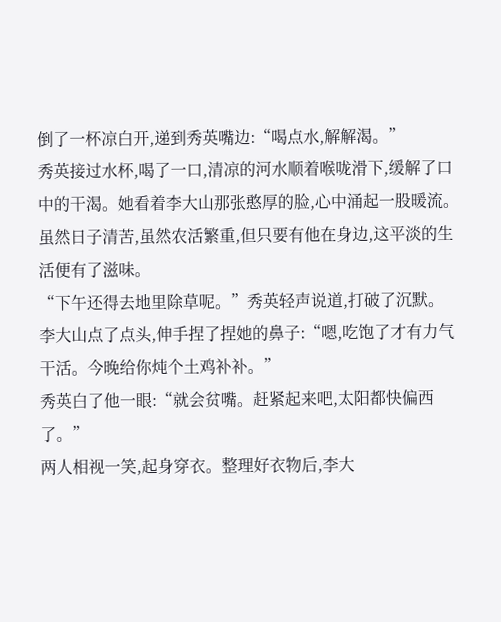倒了一杯凉白开,递到秀英嘴边:“喝点水,解解渴。”
秀英接过水杯,喝了一口,清凉的河水顺着喉咙滑下,缓解了口中的干渴。她看着李大山那张憨厚的脸,心中涌起一股暖流。虽然日子清苦,虽然农活繁重,但只要有他在身边,这平淡的生活便有了滋味。
“下午还得去地里除草呢。”秀英轻声说道,打破了沉默。
李大山点了点头,伸手捏了捏她的鼻子:“嗯,吃饱了才有力气干活。今晚给你炖个土鸡补补。”
秀英白了他一眼:“就会贫嘴。赶紧起来吧,太阳都快偏西了。”
两人相视一笑,起身穿衣。整理好衣物后,李大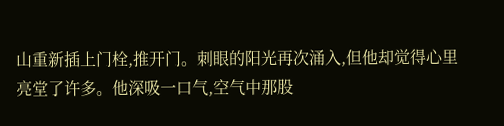山重新插上门栓,推开门。刺眼的阳光再次涌入,但他却觉得心里亮堂了许多。他深吸一口气,空气中那股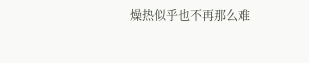燥热似乎也不再那么难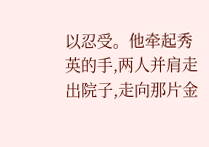以忍受。他牵起秀英的手,两人并肩走出院子,走向那片金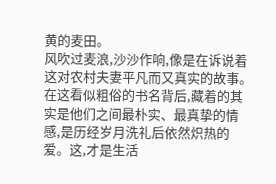黄的麦田。
风吹过麦浪,沙沙作响,像是在诉说着这对农村夫妻平凡而又真实的故事。在这看似粗俗的书名背后,藏着的其实是他们之间最朴实、最真挚的情感,是历经岁月洗礼后依然炽热的爱。这,才是生活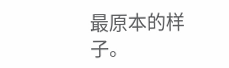最原本的样子。